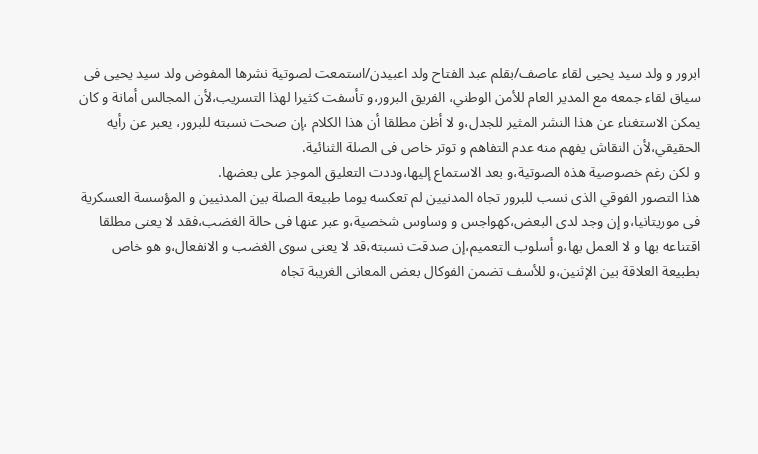ابرور و ولد سيد يحيى لقاء عاصف/بقلم عبد الفتاح ولد اعبيدن/استمعت لصوتية نشرها المفوض ولد سيد يحيى فى سياق لقاء جمعه مع المدير العام للأمن الوطني، الفريق البرور،و تأسفت كثيرا لهذا التسريب،لأن المجالس أمانة و كان يمكن الاستغناء عن هذا النشر المثير للجدل،و لا أظن مطلقا أن هذا الكلام ،إن صحت نسبته للبرور، يعبر عن رأيه الحقيقي،لأن النقاش يفهم منه عدم التفاهم و توتر خاص فى الصلة الثنائية.
و لكن رغم خصوصية هذه الصوتية،و بعد الاستماع إليها،وددت التعليق الموجز على بعضها.
هذا التصور الفوقي الذى نسب للبرور تجاه المدنيين لم تعكسه يوما طبيعة الصلة بين المدنيين و المؤسسة العسكرية فى موريتانيا،و إن وجد لدى البعض،كهواجس و وساوس شخصية،و عبر عنها فى حالة الغضب،فقد لا يعنى مطلقا اقتناعه بها و لا العمل بها،و أسلوب التعميم،إن صدقت نسبته،قد لا يعنى سوى الغضب و الانفعال،و هو خاص بطبيعة العلاقة بين الإثنين،و للأسف تضمن الفوكال بعض المعانى الغريبة تجاه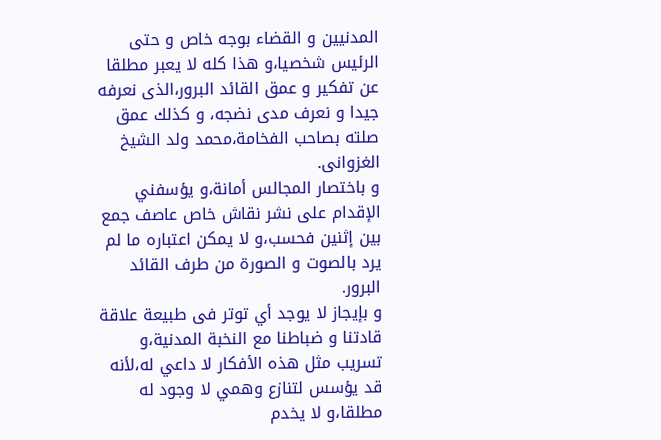المدنيين و القضاء بوجه خاص و حتى الرئيس شخصيا،و هذا كله لا يعبر مطلقا عن تفكير و عمق القائد البرور،الذى نعرفه جيدا و نعرف مدى نضجه، و كذلك عمق صلته بصاحب الفخامة،محمد ولد الشيخ الغزوانى.
و باختصار المجالس أمانة،و يؤسفني الإقدام على نشر نقاش خاص عاصف جمع بين إثنين فحسب،و لا يمكن اعتباره ما لم يرد بالصوت و الصورة من طرف القائد البرور.
و بإيجاز لا يوجد أي توتر فى طبيعة علاقة قادتنا و ضباطنا مع النخبة المدنية،و تسريب مثل هذه الأفكار لا داعي له،لأنه قد يؤسس لتنازع وهمي لا وجود له مطلقا،و لا يخدم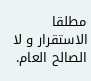مطلقا الاستقرار و لا الصالح العام.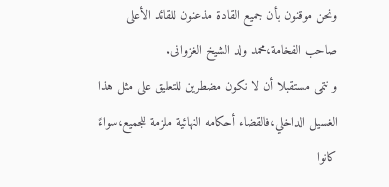ونحن موقنون بأن جميع القادة مذعنون للقائد الأعلى صاحب الفخامة،محمد ولد الشيخ الغزوانى.
و نتمى مستقبلا أن لا نكون مضطرين للتعليق على مثل هذا الغسيل الداخلي،فالقضاء أحكامه النهائية ملزمة للجميع،سواءً كانوا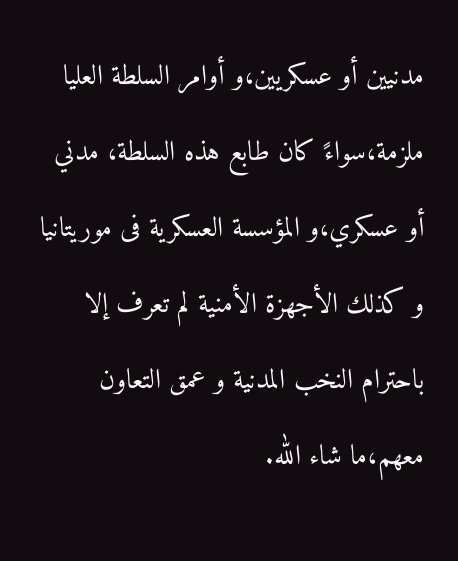مدنيين أو عسكريين،و أوامر السلطة العليا ملزمة،سواءً كان طابع هذه السلطة، مدني أو عسكري،و المؤسسة العسكرية فى موريتانيا و كذلك الأجهزة الأمنية لم تعرف إلا باحترام النخب المدنية و عمق التعاون معهم،ما شاء الله.